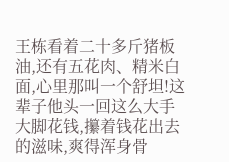王栋看着二十多斤猪板油,还有五花肉、精米白面,心里那叫一个舒坦!这辈子他头一回这么大手大脚花钱,攥着钱花出去的滋味,爽得浑身骨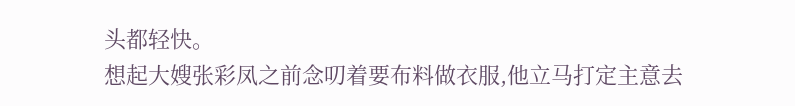头都轻快。
想起大嫂张彩凤之前念叨着要布料做衣服,他立马打定主意去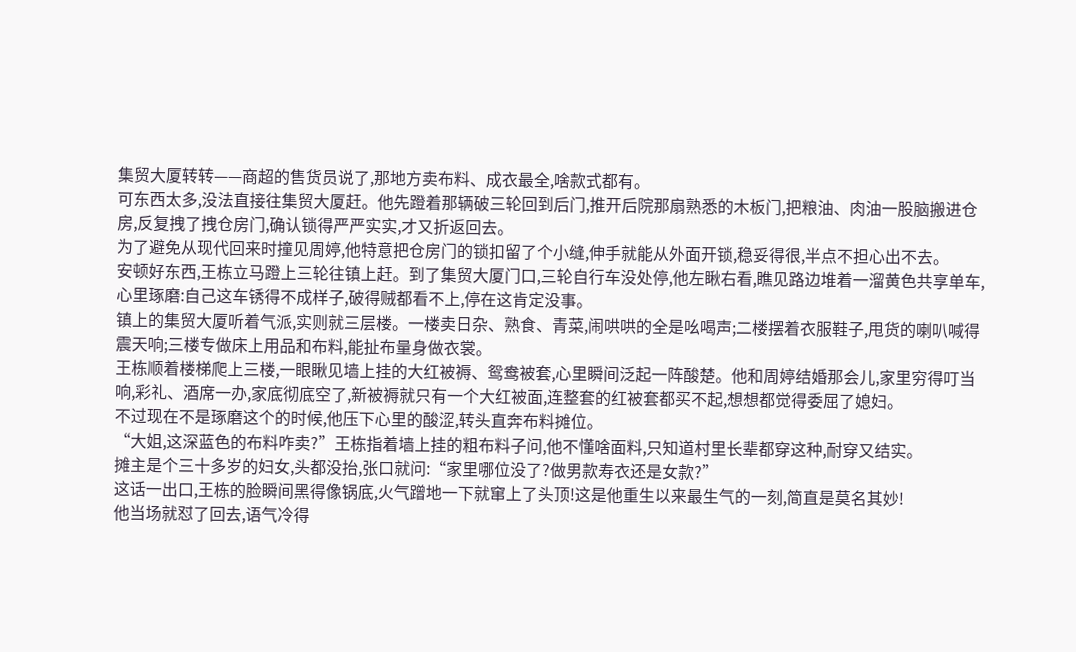集贸大厦转转——商超的售货员说了,那地方卖布料、成衣最全,啥款式都有。
可东西太多,没法直接往集贸大厦赶。他先蹬着那辆破三轮回到后门,推开后院那扇熟悉的木板门,把粮油、肉油一股脑搬进仓房,反复拽了拽仓房门,确认锁得严严实实,才又折返回去。
为了避免从现代回来时撞见周婷,他特意把仓房门的锁扣留了个小缝,伸手就能从外面开锁,稳妥得很,半点不担心出不去。
安顿好东西,王栋立马蹬上三轮往镇上赶。到了集贸大厦门口,三轮自行车没处停,他左瞅右看,瞧见路边堆着一溜黄色共享单车,心里琢磨:自己这车锈得不成样子,破得贼都看不上,停在这肯定没事。
镇上的集贸大厦听着气派,实则就三层楼。一楼卖日杂、熟食、青菜,闹哄哄的全是吆喝声;二楼摆着衣服鞋子,甩货的喇叭喊得震天响;三楼专做床上用品和布料,能扯布量身做衣裳。
王栋顺着楼梯爬上三楼,一眼瞅见墙上挂的大红被褥、鸳鸯被套,心里瞬间泛起一阵酸楚。他和周婷结婚那会儿,家里穷得叮当响,彩礼、酒席一办,家底彻底空了,新被褥就只有一个大红被面,连整套的红被套都买不起,想想都觉得委屈了媳妇。
不过现在不是琢磨这个的时候,他压下心里的酸涩,转头直奔布料摊位。
“大姐,这深蓝色的布料咋卖?”王栋指着墙上挂的粗布料子问,他不懂啥面料,只知道村里长辈都穿这种,耐穿又结实。
摊主是个三十多岁的妇女,头都没抬,张口就问:“家里哪位没了?做男款寿衣还是女款?”
这话一出口,王栋的脸瞬间黑得像锅底,火气蹭地一下就窜上了头顶!这是他重生以来最生气的一刻,简直是莫名其妙!
他当场就怼了回去,语气冷得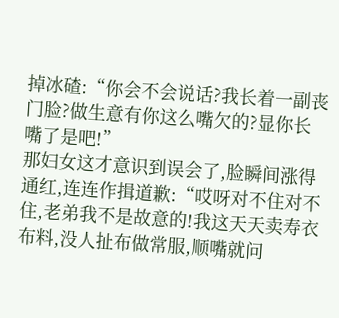掉冰碴:“你会不会说话?我长着一副丧门脸?做生意有你这么嘴欠的?显你长嘴了是吧!”
那妇女这才意识到误会了,脸瞬间涨得通红,连连作揖道歉:“哎呀对不住对不住,老弟我不是故意的!我这天天卖寿衣布料,没人扯布做常服,顺嘴就问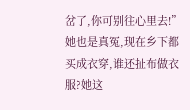岔了,你可别往心里去!”
她也是真冤,现在乡下都买成衣穿,谁还扯布做衣服?她这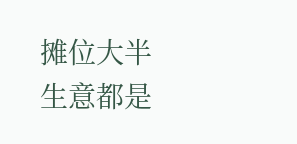摊位大半生意都是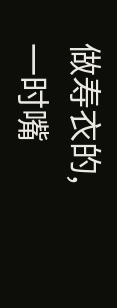做寿衣的,一时嘴